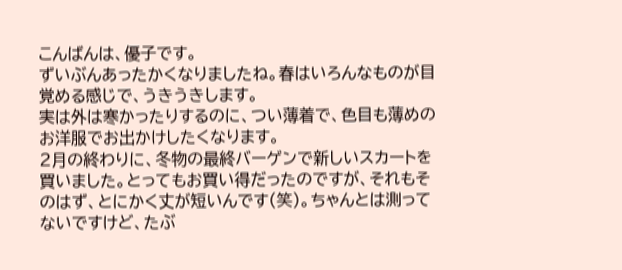こんばんは、優子です。
ずいぶんあったかくなりましたね。春はいろんなものが目覚める感じで、うきうきします。
実は外は寒かったりするのに、つい薄着で、色目も薄めのお洋服でお出かけしたくなります。
2月の終わりに、冬物の最終バーゲンで新しいスカートを買いました。とってもお買い得だったのですが、それもそのはず、とにかく丈が短いんです(笑)。ちゃんとは測ってないですけど、たぶ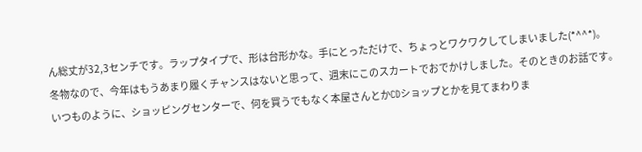ん総丈が32,3センチです。ラップタイプで、形は台形かな。手にとっただけで、ちょっとワクワクしてしまいました(*^^*)。
冬物なので、今年はもうあまり履くチャンスはないと思って、週末にこのスカートでおでかけしました。そのときのお話です。
いつものように、ショッピングセンターで、何を買うでもなく本屋さんとかCDショップとかを見てまわりま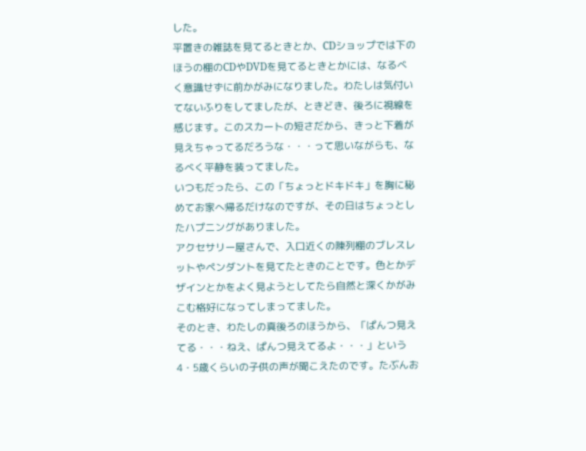した。
平置きの雑誌を見てるときとか、CDショップでは下のほうの棚のCDやDVDを見てるときとかには、なるべく意識せずに前かがみになりました。わたしは気付いてないふりをしてましたが、ときどき、後ろに視線を感じます。このスカートの短さだから、きっと下着が見えちゃってるだろうな・・・って思いながらも、なるべく平静を装ってました。
いつもだったら、この「ちょっとドキドキ」を胸に秘めてお家へ帰るだけなのですが、その日はちょっとしたハプニングがありました。
アクセサリー屋さんで、入口近くの陳列棚のブレスレットやペンダントを見てたときのことです。色とかデザインとかをよく見ようとしてたら自然と深くかがみこむ格好になってしまってました。
そのとき、わたしの真後ろのほうから、「ぱんつ見えてる・・・ねえ、ぱんつ見えてるよ・・・」という4・5歳くらいの子供の声が聞こえたのです。たぶんお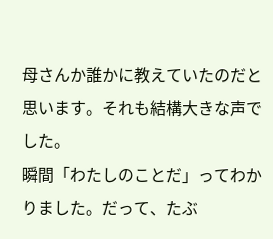母さんか誰かに教えていたのだと思います。それも結構大きな声でした。
瞬間「わたしのことだ」ってわかりました。だって、たぶ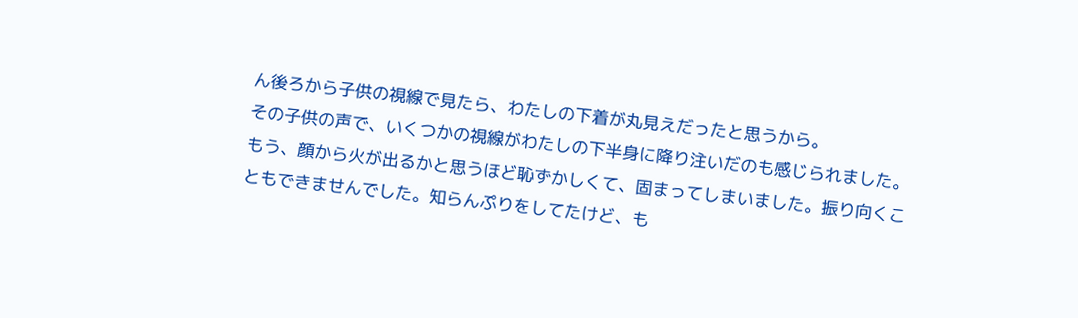ん後ろから子供の視線で見たら、わたしの下着が丸見えだったと思うから。
その子供の声で、いくつかの視線がわたしの下半身に降り注いだのも感じられました。もう、顔から火が出るかと思うほど恥ずかしくて、固まってしまいました。振り向くこともできませんでした。知らんぷりをしてたけど、も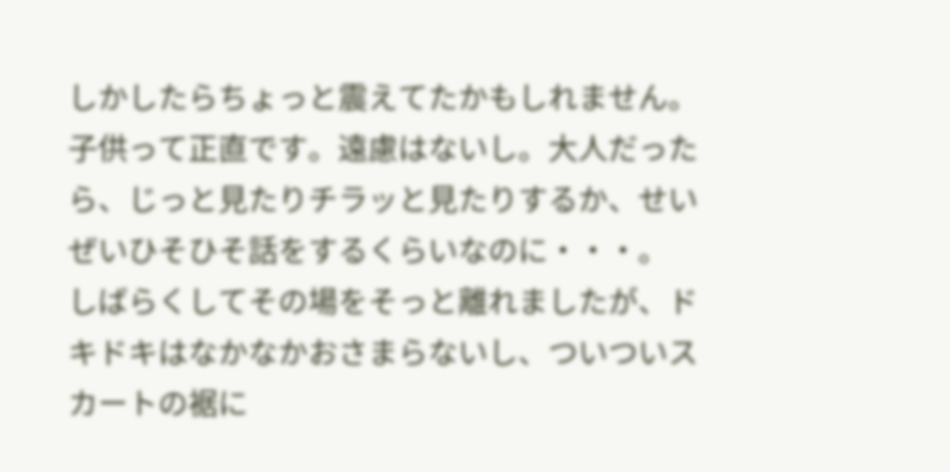しかしたらちょっと震えてたかもしれません。子供って正直です。遠慮はないし。大人だったら、じっと見たりチラッと見たりするか、せいぜいひそひそ話をするくらいなのに・・・。
しばらくしてその場をそっと離れましたが、ドキドキはなかなかおさまらないし、ついついスカートの裾に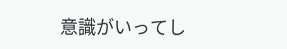意識がいってし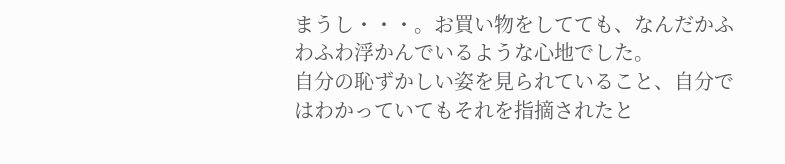まうし・・・。お買い物をしてても、なんだかふわふわ浮かんでいるような心地でした。
自分の恥ずかしい姿を見られていること、自分ではわかっていてもそれを指摘されたと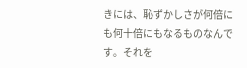きには、恥ずかしさが何倍にも何十倍にもなるものなんです。それを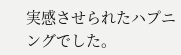実感させられたハプニングでした。